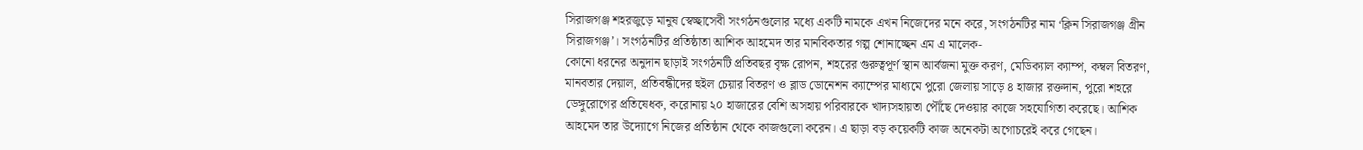সিরাজগঞ্জ শহরজুড়ে মানুষ স্বেচ্ছাসেবী সংগঠনগুলোর মধ্যে একটি নামকে এখন নিজেদের মনে করে, সংগঠনটির নাম ‘ক্লিন সিরাজগঞ্জ গ্রীন সিরাজগঞ্জ’। সংগঠনটির প্রতিষ্ঠাতা আশিক আহমেদ তার মানবিকতার গল্প শোনাচ্ছেন এম এ মালেক-
কোনো ধরনের অনুদান ছাড়াই সংগঠনটি প্রতিবছর বৃক্ষ রোপন, শহরের গুরুত্বপূর্ণ স্থান আর্বজনা মুক্ত করণ, মেডিক্যাল ক্যাম্প, কম্বল বিতরণ, মানবতার দেয়াল, প্রতিবন্ধীদের হুইল চেয়ার বিতরণ ও ব্লাড ডোনেশন ক্যাম্পের মাধ্যমে পুরো জেলায় সাড়ে ৪ হাজার রক্তদান, পুরো শহরে ডেঙ্গুরোগের প্রতিষেধক, করোনায় ২০ হাজারের বেশি অসহায় পরিবারকে খাদ্যসহায়তা পৌঁছে দেওয়ার কাজে সহযোগিতা করেছে। আশিক আহমেদ তার উদ্যোগে নিজের প্রতিষ্ঠান থেকে কাজগুলো করেন। এ ছাড়া বড় কয়েকটি কাজ অনেকটা অগোচরেই করে গেছেন।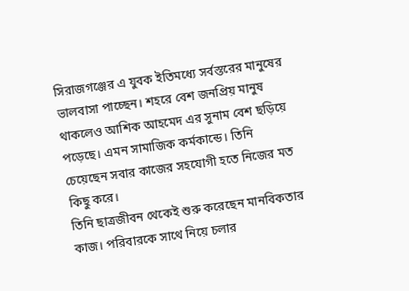সিরাজগঞ্জের এ যুবক ইতিমধ্যে সর্বস্তরের মানুষের ভালবাসা পাচ্ছেন। শহরে বেশ জনপ্রিয় মানুষ থাকলেও আশিক আহমেদ এর সুনাম বেশ ছড়িয়ে পড়েছে। এমন সামাজিক কর্মকান্ডে। তিনি চেয়েছেন সবার কাজের সহযোগী হতে নিজের মত কিছু করে।
তিনি ছাত্রজীবন থেকেই শুরু করেছেন মানবিকতার কাজ। পরিবারকে সাথে নিয়ে চলার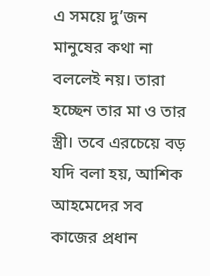এ সময়ে দু’জন মানুষের কথা না বললেই নয়। তারা হচ্ছেন তার মা ও তার স্ত্রী। তবে এরচেয়ে বড় যদি বলা হয়, আশিক আহমেদের সব কাজের প্রধান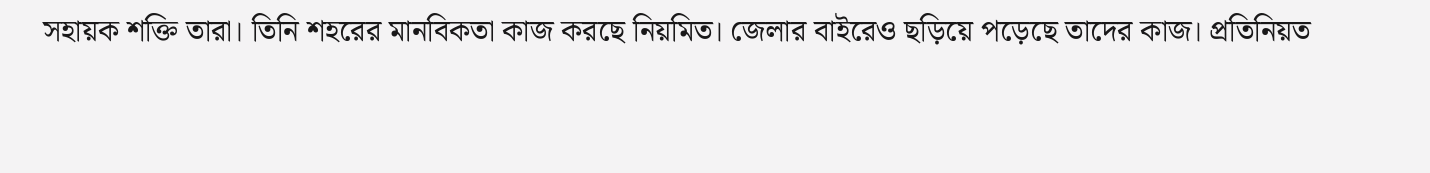সহায়ক শক্তি তারা। তিনি শহরের মানবিকতা কাজ করছে নিয়মিত। জেলার বাইরেও ছড়িয়ে পড়েছে তাদের কাজ। প্রতিনিয়ত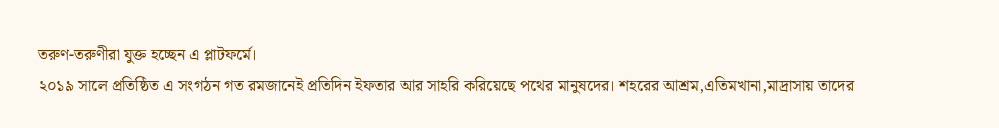তরুণ-তরুণীরা যুক্ত হচ্ছেন এ প্লাটফর্মে।
২০১৯ সালে প্রতিষ্ঠিত এ সংগঠন গত রমজানেই প্রতিদিন ইফতার আর সাহরি করিয়েছে পথের মানুষদের। শহরের আশ্রম,এতিমখানা,মাদ্রাসায় তাদের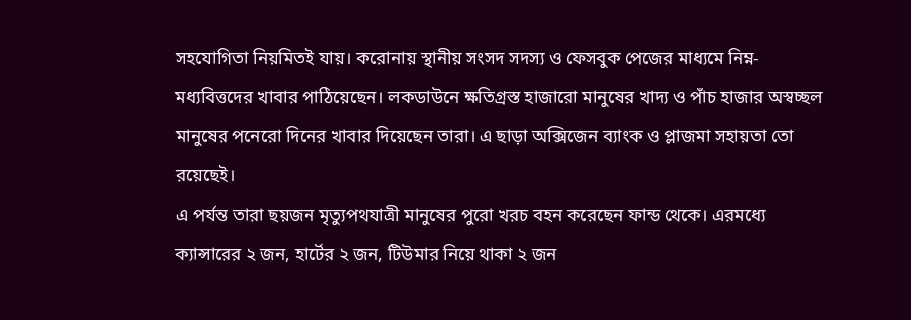সহযোগিতা নিয়মিতই যায়। করোনায় স্থানীয় সংসদ সদস্য ও ফেসবুক পেজের মাধ্যমে নিম্ন-মধ্যবিত্তদের খাবার পাঠিয়েছেন। লকডাউনে ক্ষতিগ্রস্ত হাজারো মানুষের খাদ্য ও পাঁচ হাজার অস্বচ্ছল মানুষের পনেরো দিনের খাবার দিয়েছেন তারা। এ ছাড়া অক্সিজেন ব্যাংক ও প্লাজমা সহায়তা তো রয়েছেই।
এ পর্যন্ত তারা ছয়জন মৃত্যুপথযাত্রী মানুষের পুরো খরচ বহন করেছেন ফান্ড থেকে। এরমধ্যে ক্যান্সারের ২ জন, হার্টের ২ জন, টিউমার নিয়ে থাকা ২ জন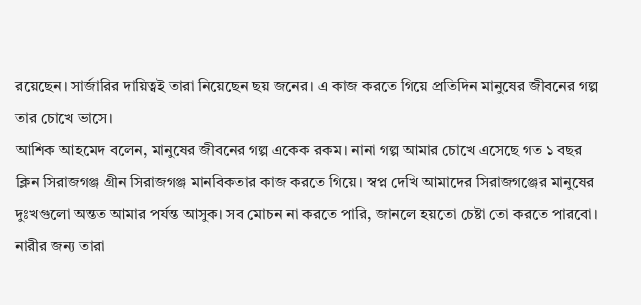রয়েছেন। সার্জারির দায়িত্বই তারা নিয়েছেন ছয় জনের। এ কাজ করতে গিয়ে প্রতিদিন মানুষের জীবনের গল্প তার চোখে ভাসে।
আশিক আহমেদ বলেন, মানুষের জীবনের গল্প একেক রকম। নানা গল্প আমার চোখে এসেছে গত ১ বছর ক্লিন সিরাজগঞ্জ গ্রীন সিরাজগঞ্জ মানবিকতার কাজ করতে গিয়ে। স্বপ্ন দেখি আমাদের সিরাজগঞ্জের মানুষের দুঃখগুলো অন্তত আমার পর্যন্ত আসুক। সব মোচন না করতে পারি, জানলে হয়তো চেষ্টা তো করতে পারবো।
নারীর জন্য তারা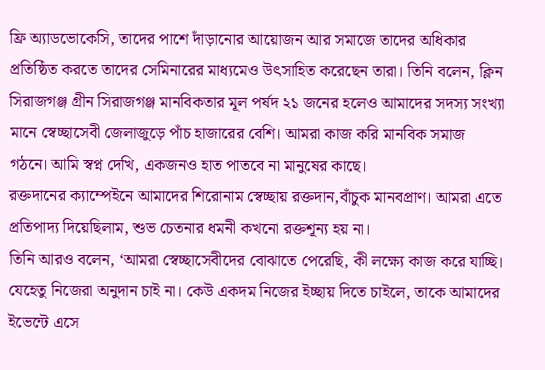ফ্রি অ্যাডভোকেসি, তাদের পাশে দাঁড়ানোর আয়োজন আর সমাজে তাদের অধিকার প্রতিষ্ঠিত করতে তাদের সেমিনারের মাধ্যমেও উৎসাহিত করেছেন তারা। তিনি বলেন, ক্লিন সিরাজগঞ্জ গ্রীন সিরাজগঞ্জ মানবিকতার মূল পর্ষদ ২১ জনের হলেও আমাদের সদস্য সংখ্যা মানে স্বেচ্ছাসেবী জেলাজুড়ে পাঁচ হাজারের বেশি। আমরা কাজ করি মানবিক সমাজ গঠনে। আমি স্বপ্ন দেখি, একজনও হাত পাতবে না মানুষের কাছে।
রক্তদানের ক্যাম্পেইনে আমাদের শিরোনাম স্বেচ্ছায় রক্তদান,বাঁচুক মানবপ্রাণ। আমরা এতে প্রতিপাদ্য দিয়েছিলাম, শুভ চেতনার ধমনী কখনো রক্তশূন্য হয় না।
তিনি আরও বলেন, ‘আমরা স্বেচ্ছাসেবীদের বোঝাতে পেরেছি, কী লক্ষ্যে কাজ করে যাচ্ছি। যেহেতু নিজেরা অনুদান চাই না। কেউ একদম নিজের ইচ্ছায় দিতে চাইলে, তাকে আমাদের ইভেন্টে এসে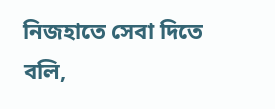নিজহাতে সেবা দিতে বলি,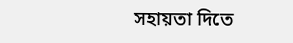সহায়তা দিতে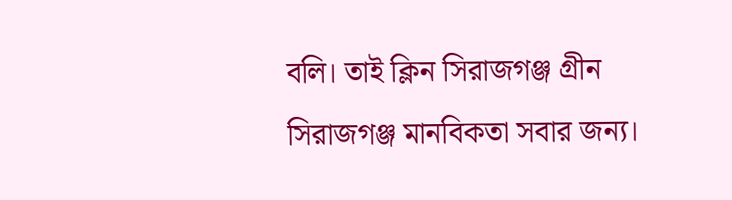বলি। তাই ক্লিন সিরাজগঞ্জ গ্রীন সিরাজগঞ্জ মানবিকতা সবার জন্য।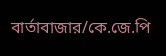বার্তাবাজার/কে.জে.পি